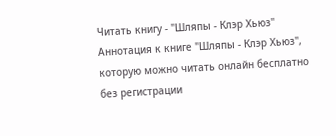Читать книгу - "Шляпы - Клэр Хьюз"
Аннотация к книге "Шляпы - Клэр Хьюз", которую можно читать онлайн бесплатно без регистрации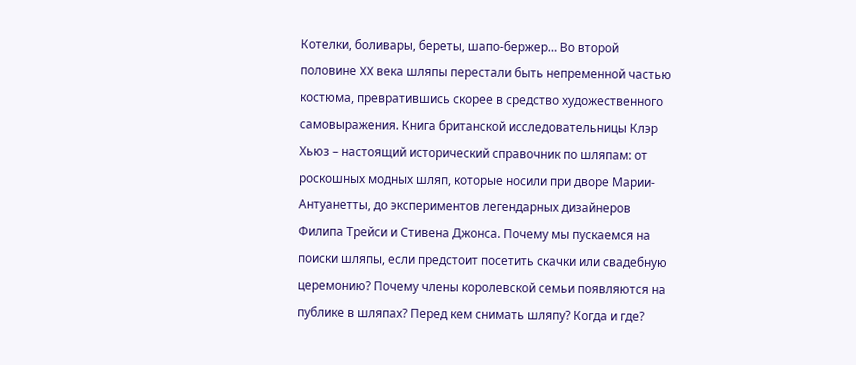Котелки, боливары, береты, шапо-бержер… Во второй половине XX века шляпы перестали быть непременной частью костюма, превратившись скорее в средство художественного самовыражения. Книга британской исследовательницы Клэр Хьюз – настоящий исторический справочник по шляпам: от роскошных модных шляп, которые носили при дворе Марии-Антуанетты, до экспериментов легендарных дизайнеров Филипа Трейси и Стивена Джонса. Почему мы пускаемся на поиски шляпы, если предстоит посетить скачки или свадебную церемонию? Почему члены королевской семьи появляются на публике в шляпах? Перед кем снимать шляпу? Когда и где?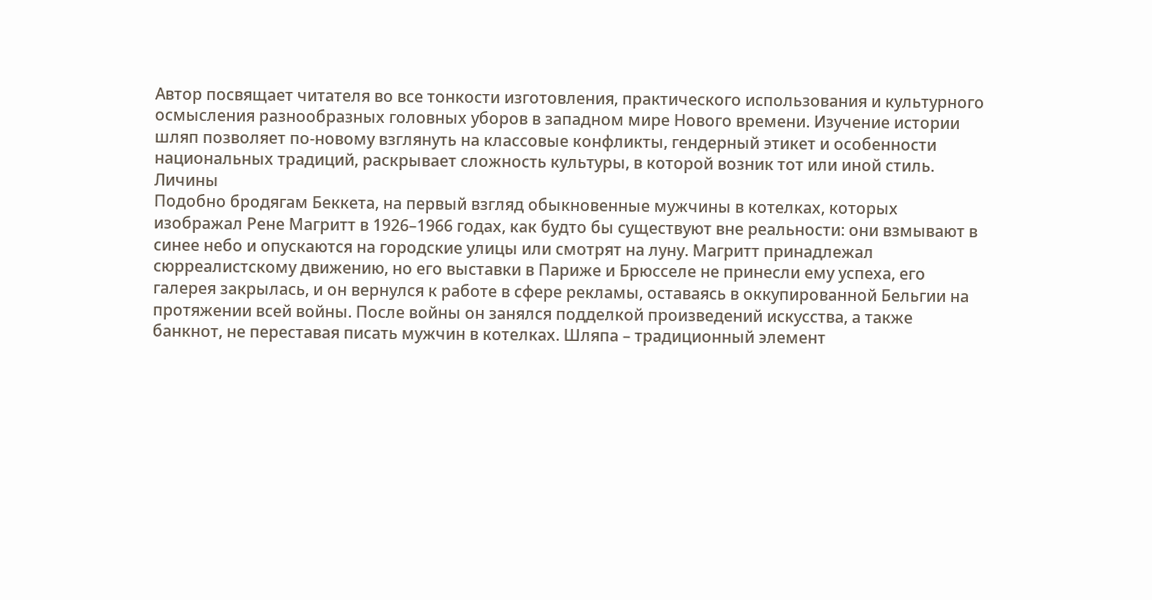Автор посвящает читателя во все тонкости изготовления, практического использования и культурного осмысления разнообразных головных уборов в западном мире Нового времени. Изучение истории шляп позволяет по-новому взглянуть на классовые конфликты, гендерный этикет и особенности национальных традиций, раскрывает сложность культуры, в которой возник тот или иной стиль.
Личины
Подобно бродягам Беккета, на первый взгляд обыкновенные мужчины в котелках, которых изображал Рене Магритт в 1926–1966 годах, как будто бы существуют вне реальности: они взмывают в синее небо и опускаются на городские улицы или смотрят на луну. Магритт принадлежал сюрреалистскому движению, но его выставки в Париже и Брюсселе не принесли ему успеха, его галерея закрылась, и он вернулся к работе в сфере рекламы, оставаясь в оккупированной Бельгии на протяжении всей войны. После войны он занялся подделкой произведений искусства, а также банкнот, не переставая писать мужчин в котелках. Шляпа – традиционный элемент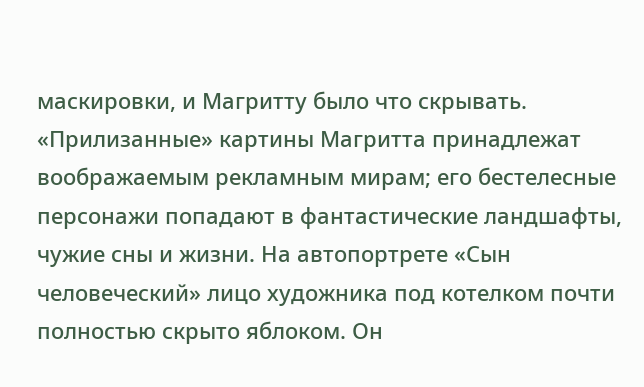маскировки, и Магритту было что скрывать.
«Прилизанные» картины Магритта принадлежат воображаемым рекламным мирам; его бестелесные персонажи попадают в фантастические ландшафты, чужие сны и жизни. На автопортрете «Сын человеческий» лицо художника под котелком почти полностью скрыто яблоком. Он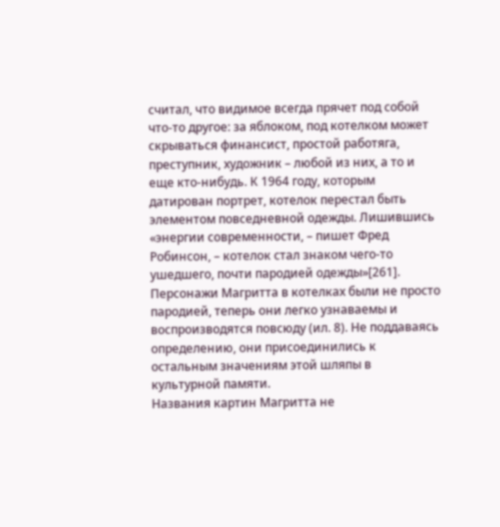считал, что видимое всегда прячет под собой что-то другое: за яблоком, под котелком может скрываться финансист, простой работяга, преступник, художник – любой из них, а то и еще кто-нибудь. К 1964 году, которым датирован портрет, котелок перестал быть элементом повседневной одежды. Лишившись «энергии современности, – пишет Фред Робинсон, – котелок стал знаком чего-то ушедшего, почти пародией одежды»[261]. Персонажи Магритта в котелках были не просто пародией, теперь они легко узнаваемы и воспроизводятся повсюду (ил. 8). Не поддаваясь определению, они присоединились к остальным значениям этой шляпы в культурной памяти.
Названия картин Магритта не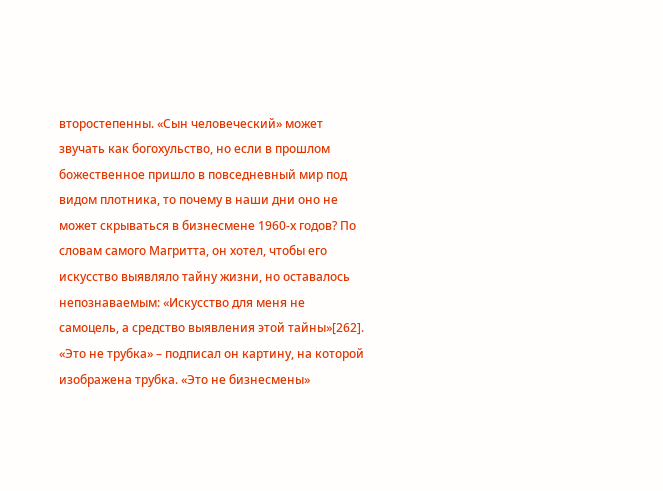второстепенны. «Сын человеческий» может звучать как богохульство, но если в прошлом божественное пришло в повседневный мир под видом плотника, то почему в наши дни оно не может скрываться в бизнесмене 1960‐х годов? По словам самого Магритта, он хотел, чтобы его искусство выявляло тайну жизни, но оставалось непознаваемым: «Искусство для меня не самоцель, а средство выявления этой тайны»[262]. «Это не трубка» – подписал он картину, на которой изображена трубка. «Это не бизнесмены»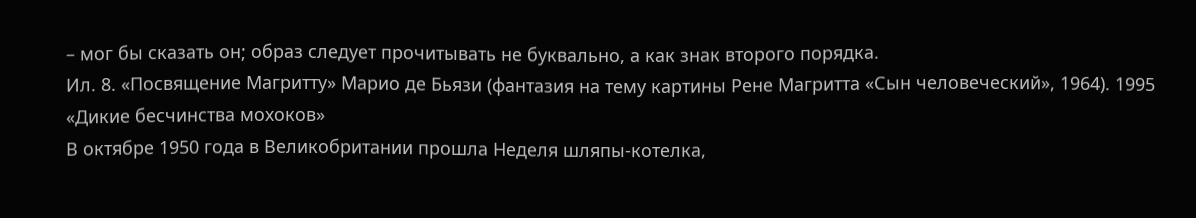– мог бы сказать он; образ следует прочитывать не буквально, а как знак второго порядка.
Ил. 8. «Посвящение Магритту» Марио де Бьязи (фантазия на тему картины Рене Магритта «Сын человеческий», 1964). 1995
«Дикие бесчинства мохоков»
В октябре 1950 года в Великобритании прошла Неделя шляпы-котелка,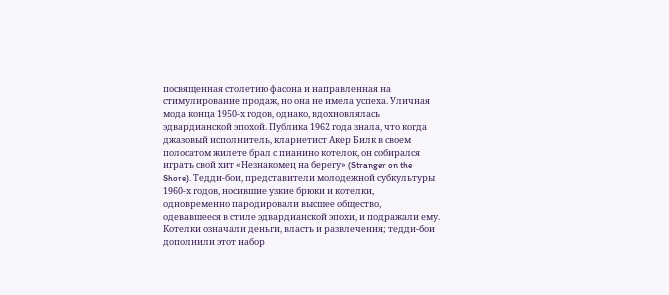посвященная столетию фасона и направленная на стимулирование продаж, но она не имела успеха. Уличная мода конца 1950‐х годов, однако, вдохновлялась эдвардианской эпохой. Публика 1962 года знала, что когда джазовый исполнитель, кларнетист Акер Билк в своем полосатом жилете брал с пианино котелок, он собирался играть свой хит «Незнакомец на берегу» (Stranger on the Shore). Тедди-бои, представители молодежной субкультуры 1960‐х годов, носившие узкие брюки и котелки, одновременно пародировали высшее общество, одевавшееся в стиле эдвардианской эпохи, и подражали ему. Котелки означали деньги, власть и развлечения; тедди-бои дополнили этот набор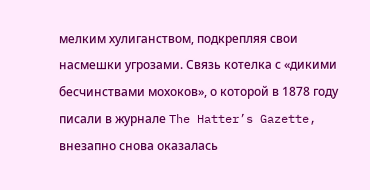мелким хулиганством, подкрепляя свои насмешки угрозами. Связь котелка с «дикими бесчинствами мохоков», о которой в 1878 году писали в журнале The Hatter’s Gazette, внезапно снова оказалась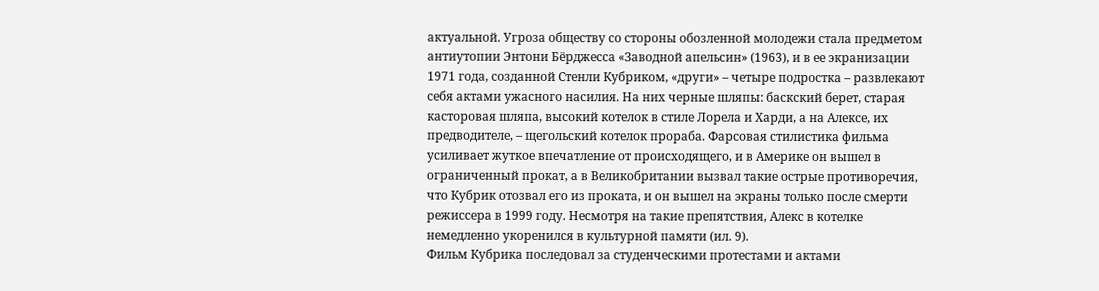актуальной. Угроза обществу со стороны обозленной молодежи стала предметом антиутопии Энтони Бёрджесса «Заводной апельсин» (1963), и в ее экранизации 1971 года, созданной Стенли Кубриком, «други» – четыре подростка – развлекают себя актами ужасного насилия. На них черные шляпы: баскский берет, старая касторовая шляпа, высокий котелок в стиле Лорела и Харди, а на Алексе, их предводителе, – щегольский котелок прораба. Фарсовая стилистика фильма усиливает жуткое впечатление от происходящего, и в Америке он вышел в ограниченный прокат, а в Великобритании вызвал такие острые противоречия, что Кубрик отозвал его из проката, и он вышел на экраны только после смерти режиссера в 1999 году. Несмотря на такие препятствия, Алекс в котелке немедленно укоренился в культурной памяти (ил. 9).
Фильм Кубрика последовал за студенческими протестами и актами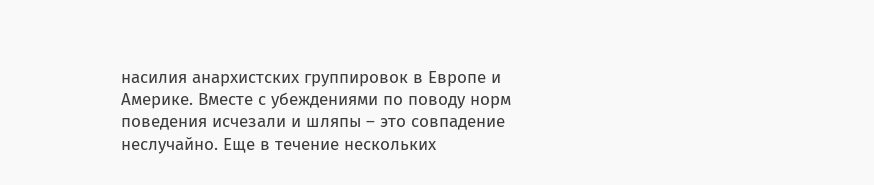насилия анархистских группировок в Европе и Америке. Вместе с убеждениями по поводу норм поведения исчезали и шляпы – это совпадение неслучайно. Еще в течение нескольких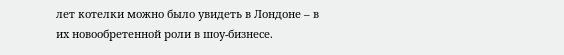лет котелки можно было увидеть в Лондоне – в их новообретенной роли в шоу-бизнесе.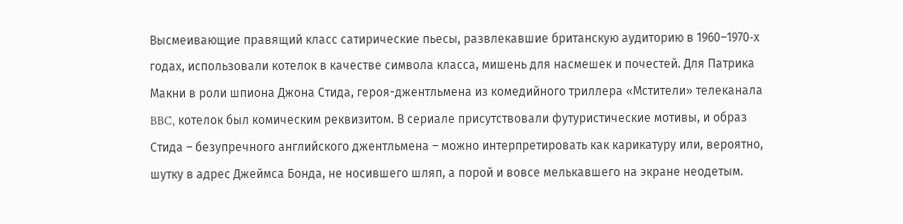Высмеивающие правящий класс сатирические пьесы, развлекавшие британскую аудиторию в 1960–1970‐х годах, использовали котелок в качестве символа класса, мишень для насмешек и почестей. Для Патрика Макни в роли шпиона Джона Стида, героя-джентльмена из комедийного триллера «Мстители» телеканала BBC, котелок был комическим реквизитом. В сериале присутствовали футуристические мотивы, и образ Стида – безупречного английского джентльмена – можно интерпретировать как карикатуру или, вероятно, шутку в адрес Джеймса Бонда, не носившего шляп, а порой и вовсе мелькавшего на экране неодетым.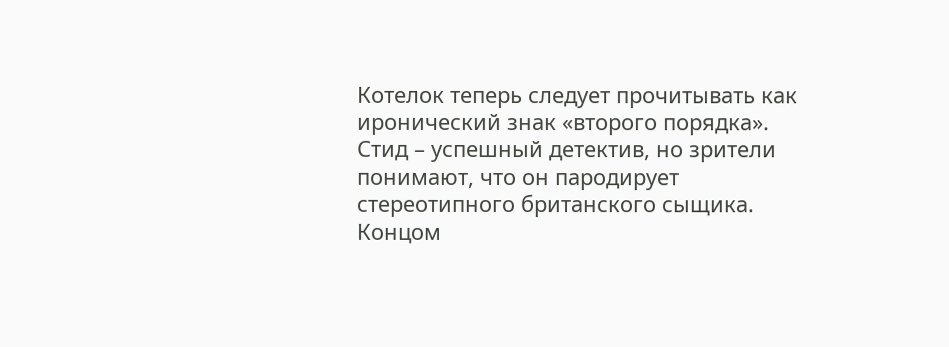Котелок теперь следует прочитывать как иронический знак «второго порядка». Стид – успешный детектив, но зрители понимают, что он пародирует стереотипного британского сыщика. Концом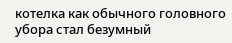котелка как обычного головного убора стал безумный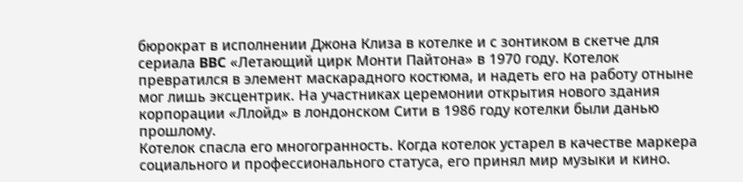бюрократ в исполнении Джона Клиза в котелке и с зонтиком в скетче для сериала BBC «Летающий цирк Монти Пайтона» в 1970 году. Котелок превратился в элемент маскарадного костюма, и надеть его на работу отныне мог лишь эксцентрик. На участниках церемонии открытия нового здания корпорации «Ллойд» в лондонском Сити в 1986 году котелки были данью прошлому.
Котелок спасла его многогранность. Когда котелок устарел в качестве маркера социального и профессионального статуса, его принял мир музыки и кино.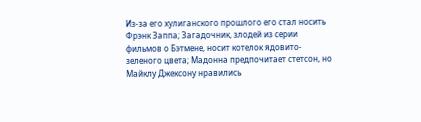Из-за его хулиганского прошлого его стал носить Фрэнк Заппа; Загадочник, злодей из серии фильмов о Бэтмене, носит котелок ядовито-зеленого цвета; Мадонна предпочитает стетсон, но Майклу Джексону нравились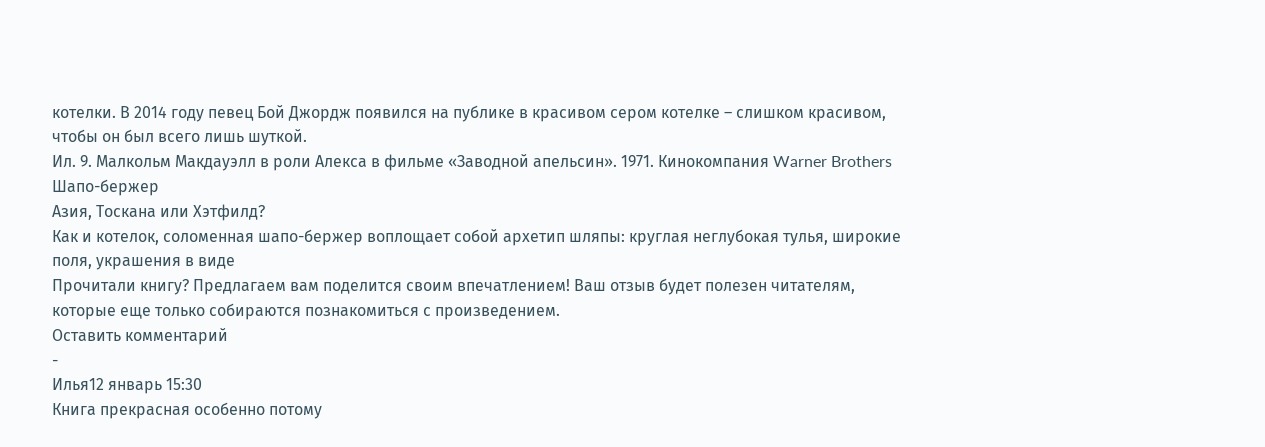котелки. В 2014 году певец Бой Джордж появился на публике в красивом сером котелке – слишком красивом, чтобы он был всего лишь шуткой.
Ил. 9. Малкольм Макдауэлл в роли Алекса в фильме «Заводной апельсин». 1971. Кинокомпания Warner Brothers
Шапо-бержер
Азия, Тоскана или Хэтфилд?
Как и котелок, соломенная шапо-бержер воплощает собой архетип шляпы: круглая неглубокая тулья, широкие поля, украшения в виде
Прочитали книгу? Предлагаем вам поделится своим впечатлением! Ваш отзыв будет полезен читателям, которые еще только собираются познакомиться с произведением.
Оставить комментарий
-
Илья12 январь 15:30
Книга прекрасная особенно потому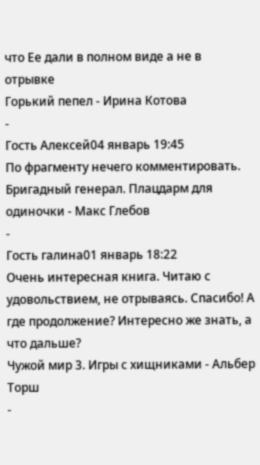что Ее дали в полном виде а не в отрывке
Горький пепел - Ирина Котова
-
Гость Алексей04 январь 19:45
По фрагменту нечего комментировать.
Бригадный генерал. Плацдарм для одиночки - Макс Глебов
-
Гость галина01 январь 18:22
Очень интересная книга. Читаю с удовольствием, не отрываясь. Спасибо! А где продолжение? Интересно же знать, а что дальше?
Чужой мир 3. Игры с хищниками - Альбер Торш
-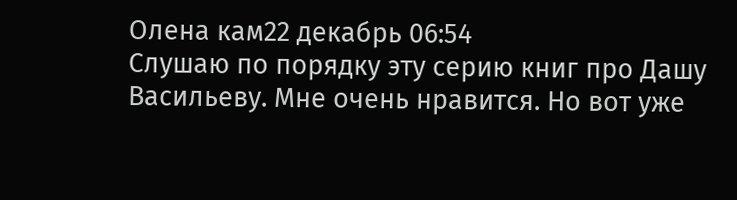Олена кам22 декабрь 06:54
Слушаю по порядку эту серию книг про Дашу Васильеву. Мне очень нравится. Но вот уже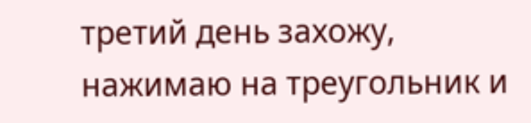третий день захожу, нажимаю на треугольник и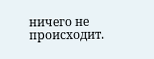ничего не происходит.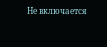Не включается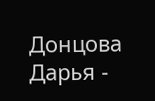Донцова Дарья -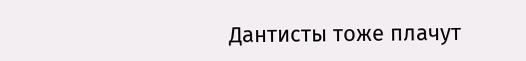Дантисты тоже плачут